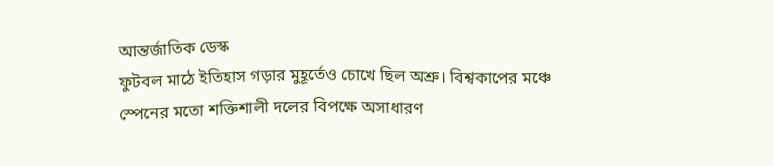আন্তর্জাতিক ডেস্ক
ফুটবল মাঠে ইতিহাস গড়ার মুহূর্তেও চোখে ছিল অশ্রু। বিশ্বকাপের মঞ্চে স্পেনের মতো শক্তিশালী দলের বিপক্ষে অসাধারণ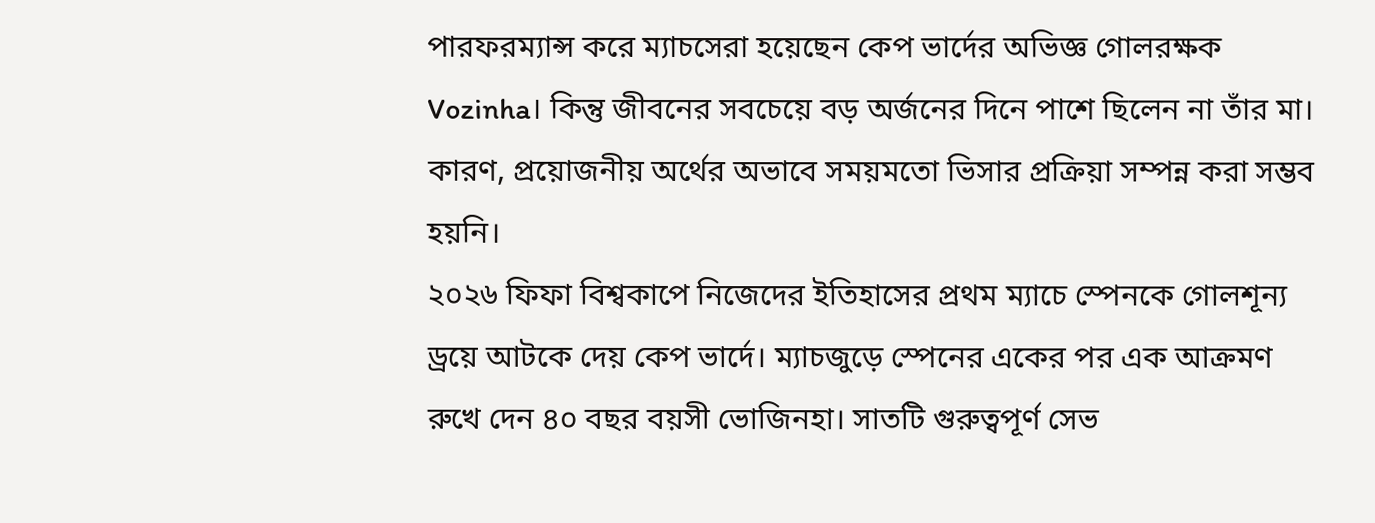পারফরম্যান্স করে ম্যাচসেরা হয়েছেন কেপ ভার্দের অভিজ্ঞ গোলরক্ষক Vozinha। কিন্তু জীবনের সবচেয়ে বড় অর্জনের দিনে পাশে ছিলেন না তাঁর মা। কারণ, প্রয়োজনীয় অর্থের অভাবে সময়মতো ভিসার প্রক্রিয়া সম্পন্ন করা সম্ভব হয়নি।
২০২৬ ফিফা বিশ্বকাপে নিজেদের ইতিহাসের প্রথম ম্যাচে স্পেনকে গোলশূন্য ড্রয়ে আটকে দেয় কেপ ভার্দে। ম্যাচজুড়ে স্পেনের একের পর এক আক্রমণ রুখে দেন ৪০ বছর বয়সী ভোজিনহা। সাতটি গুরুত্বপূর্ণ সেভ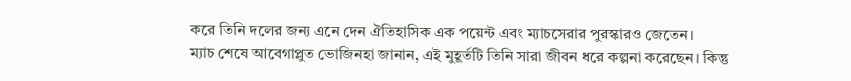করে তিনি দলের জন্য এনে দেন ঐতিহাসিক এক পয়েন্ট এবং ম্যাচসেরার পুরস্কারও জেতেন।
ম্যাচ শেষে আবেগাপ্লুত ভোজিনহা জানান, এই মুহূর্তটি তিনি সারা জীবন ধরে কল্পনা করেছেন। কিন্তু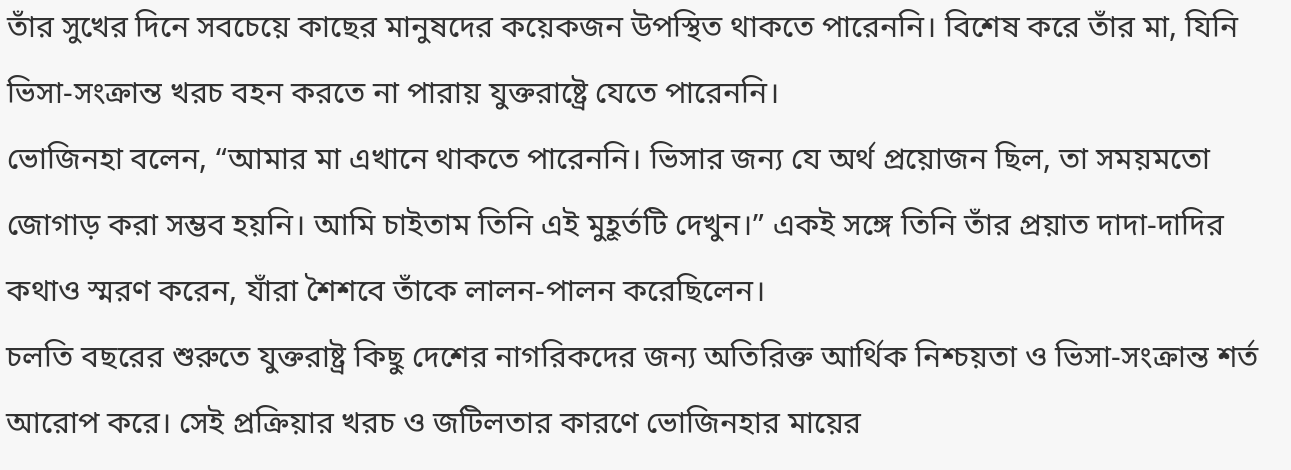তাঁর সুখের দিনে সবচেয়ে কাছের মানুষদের কয়েকজন উপস্থিত থাকতে পারেননি। বিশেষ করে তাঁর মা, যিনি ভিসা-সংক্রান্ত খরচ বহন করতে না পারায় যুক্তরাষ্ট্রে যেতে পারেননি।
ভোজিনহা বলেন, “আমার মা এখানে থাকতে পারেননি। ভিসার জন্য যে অর্থ প্রয়োজন ছিল, তা সময়মতো জোগাড় করা সম্ভব হয়নি। আমি চাইতাম তিনি এই মুহূর্তটি দেখুন।” একই সঙ্গে তিনি তাঁর প্রয়াত দাদা-দাদির কথাও স্মরণ করেন, যাঁরা শৈশবে তাঁকে লালন-পালন করেছিলেন।
চলতি বছরের শুরুতে যুক্তরাষ্ট্র কিছু দেশের নাগরিকদের জন্য অতিরিক্ত আর্থিক নিশ্চয়তা ও ভিসা-সংক্রান্ত শর্ত আরোপ করে। সেই প্রক্রিয়ার খরচ ও জটিলতার কারণে ভোজিনহার মায়ের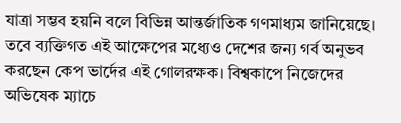যাত্রা সম্ভব হয়নি বলে বিভিন্ন আন্তর্জাতিক গণমাধ্যম জানিয়েছে।
তবে ব্যক্তিগত এই আক্ষেপের মধ্যেও দেশের জন্য গর্ব অনুভব করছেন কেপ ভার্দের এই গোলরক্ষক। বিশ্বকাপে নিজেদের অভিষেক ম্যাচে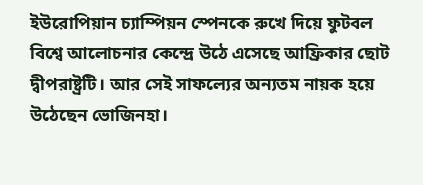ইউরোপিয়ান চ্যাম্পিয়ন স্পেনকে রুখে দিয়ে ফুটবল বিশ্বে আলোচনার কেন্দ্রে উঠে এসেছে আফ্রিকার ছোট দ্বীপরাষ্ট্রটি। আর সেই সাফল্যের অন্যতম নায়ক হয়ে উঠেছেন ভোজিনহা।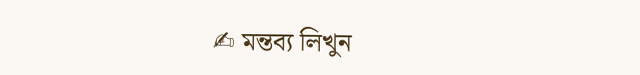✍ মন্তব্য লিখুন